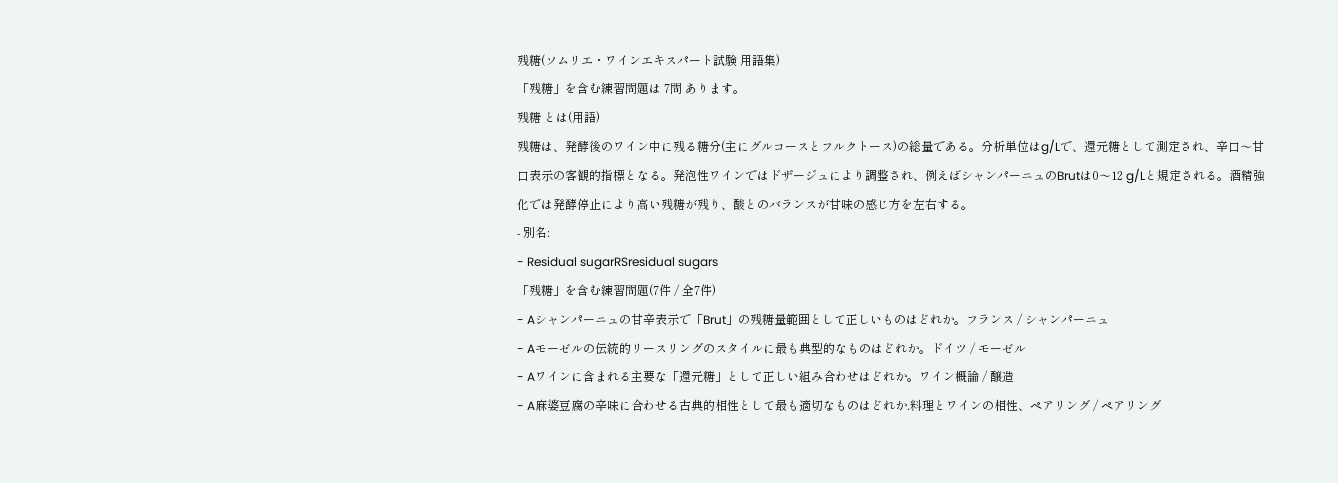残糖(ソムリエ・ワインエキスパート試験 用語集)
「残糖」を含む練習問題は 7問 あります。
残糖 とは(用語)
残糖は、発酵後のワイン中に残る糖分(主にグルコースとフルクトース)の総量である。分析単位はg/Lで、還元糖として測定され、辛口〜甘口表示の客観的指標となる。発泡性ワインではドザージュにより調整され、例えばシャンパーニュのBrutは0〜12 g/Lと規定される。酒精強化では発酵停止により高い残糖が残り、酸とのバランスが甘味の感じ方を左右する。
- 別名:
- Residual sugarRSresidual sugars
「残糖」を含む練習問題(7件 / 全7件)
- Aシャンパーニュの甘辛表示で「Brut」の残糖量範囲として正しいものはどれか。フランス / シャンパーニュ
- Aモーゼルの伝統的リースリングのスタイルに最も典型的なものはどれか。ドイツ / モーゼル
- Aワインに含まれる主要な「還元糖」として正しい組み合わせはどれか。ワイン概論 / 醸造
- A麻婆豆腐の辛味に合わせる古典的相性として最も適切なものはどれか.料理とワインの相性、ペアリング / ペアリング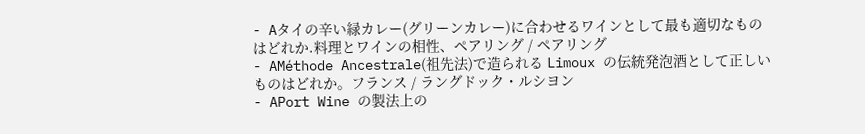- Aタイの辛い緑カレー(グリーンカレー)に合わせるワインとして最も適切なものはどれか.料理とワインの相性、ペアリング / ペアリング
- AMéthode Ancestrale(祖先法)で造られる Limoux の伝統発泡酒として正しいものはどれか。フランス / ラングドック・ルシヨン
- APort Wine の製法上の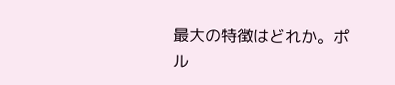最大の特徴はどれか。ポル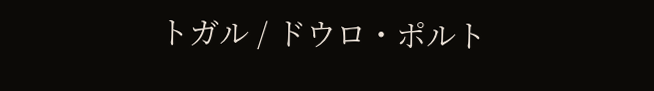トガル / ドウロ・ポルト